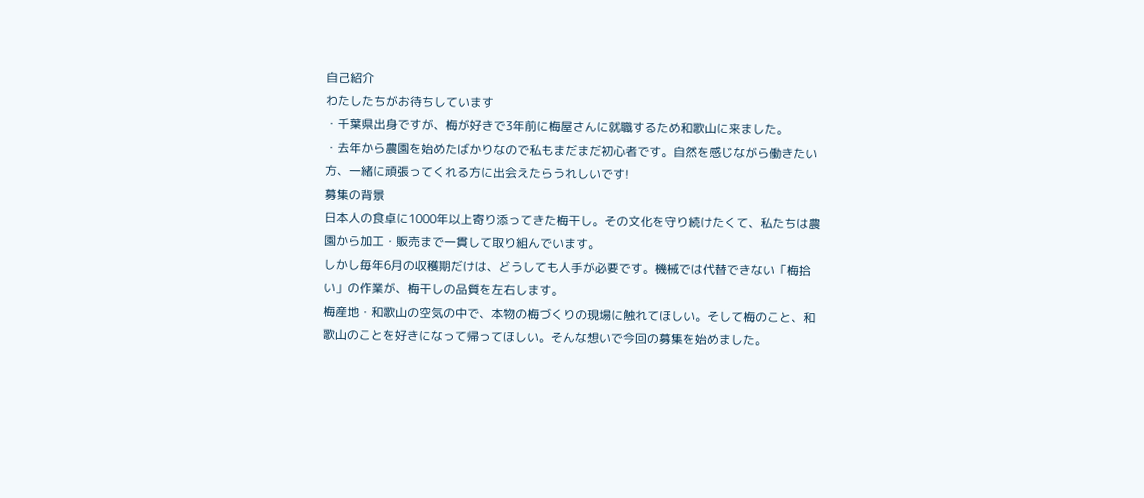自己紹介
わたしたちがお待ちしています
・千葉県出身ですが、梅が好きで3年前に梅屋さんに就職するため和歌山に来ました。
・去年から農園を始めたばかりなので私もまだまだ初心者です。自然を感じながら働きたい方、一緒に頑張ってくれる方に出会えたらうれしいです!
募集の背景
日本人の食卓に1000年以上寄り添ってきた梅干し。その文化を守り続けたくて、私たちは農園から加工・販売まで一貫して取り組んでいます。
しかし毎年6月の収穫期だけは、どうしても人手が必要です。機械では代替できない「梅拾い」の作業が、梅干しの品質を左右します。
梅産地・和歌山の空気の中で、本物の梅づくりの現場に触れてほしい。そして梅のこと、和歌山のことを好きになって帰ってほしい。そんな想いで今回の募集を始めました。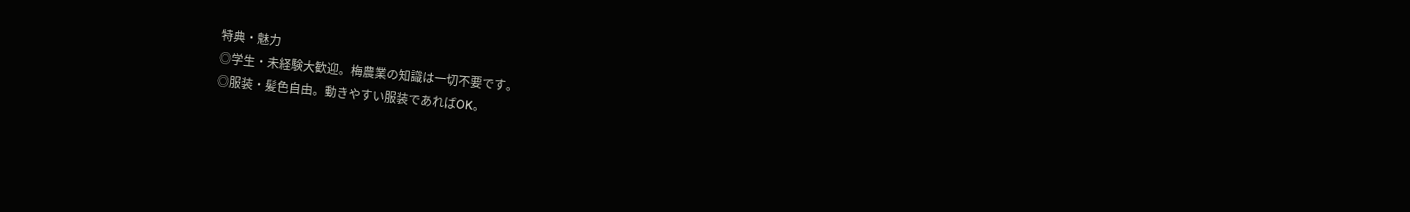特典・魅力
◎学生・未経験大歓迎。梅農業の知識は一切不要です。
◎服装・髪色自由。動きやすい服装であればOK。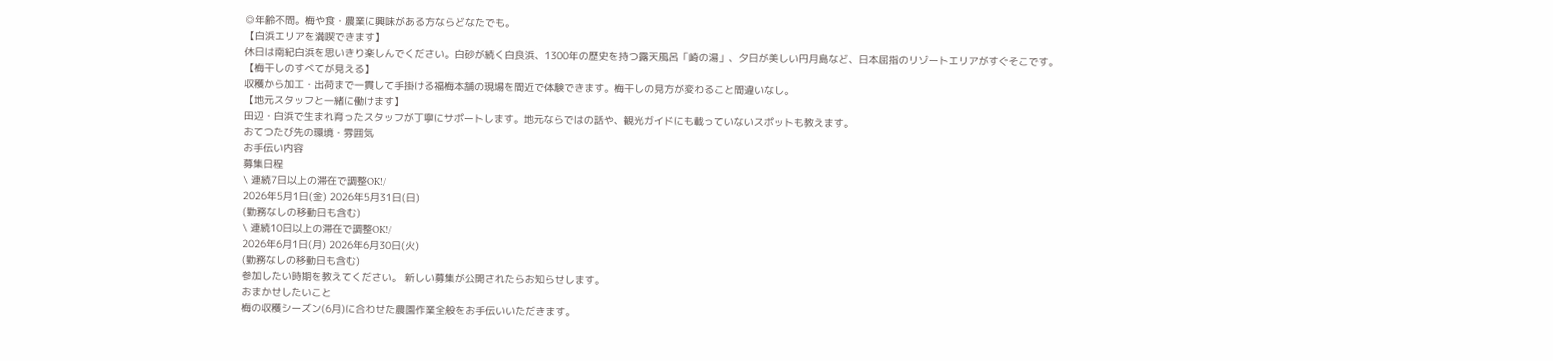◎年齢不問。梅や食・農業に興味がある方ならどなたでも。
【白浜エリアを満喫できます】
休日は南紀白浜を思いきり楽しんでください。白砂が続く白良浜、1300年の歴史を持つ露天風呂「崎の湯」、夕日が美しい円月島など、日本屈指のリゾートエリアがすぐそこです。
【梅干しのすべてが見える】
収穫から加工・出荷まで一貫して手掛ける福梅本舗の現場を間近で体験できます。梅干しの見方が変わること間違いなし。
【地元スタッフと一緒に働けます】
田辺・白浜で生まれ育ったスタッフが丁寧にサポートします。地元ならではの話や、観光ガイドにも載っていないスポットも教えます。
おてつたび先の環境・雰囲気
お手伝い内容
募集日程
\ 連続7日以上の滞在で調整OK!/
2026年5月1日(金) 2026年5月31日(日)
(勤務なしの移動日も含む)
\ 連続10日以上の滞在で調整OK!/
2026年6月1日(月) 2026年6月30日(火)
(勤務なしの移動日も含む)
参加したい時期を教えてください。 新しい募集が公開されたらお知らせします。
おまかせしたいこと
梅の収穫シーズン(6月)に合わせた農園作業全般をお手伝いいただきます。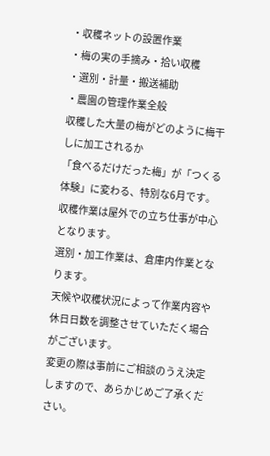・収穫ネットの設置作業
・梅の実の手摘み・拾い収穫
・選別・計量・搬送補助
・農園の管理作業全般
収穫した大量の梅がどのように梅干しに加工されるか
「食べるだけだった梅」が「つくる体験」に変わる、特別な6月です。
収穫作業は屋外での立ち仕事が中心となります。
選別・加工作業は、倉庫内作業となります。
天候や収穫状況によって作業内容や休日日数を調整させていただく場合がございます。
変更の際は事前にご相談のうえ決定しますので、あらかじめご了承ください。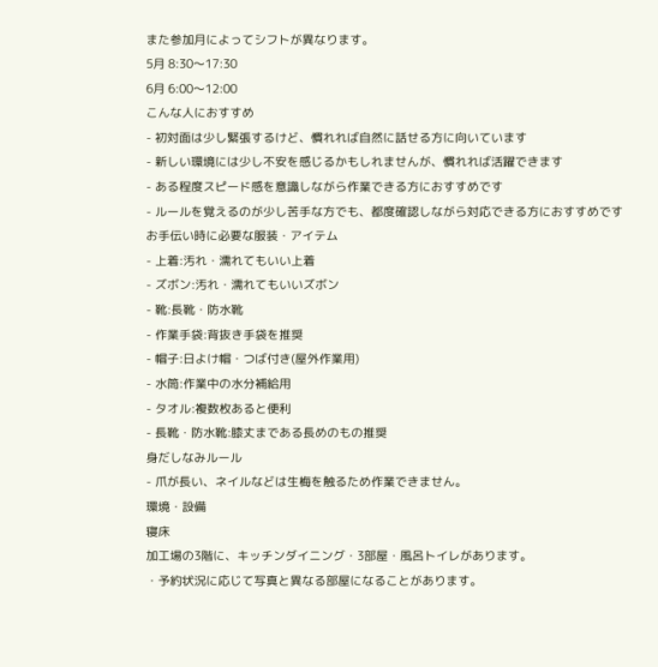また参加月によってシフトが異なります。
5月 8:30〜17:30
6月 6:00〜12:00
こんな人におすすめ
- 初対面は少し緊張するけど、慣れれば自然に話せる方に向いています
- 新しい環境には少し不安を感じるかもしれませんが、慣れれば活躍できます
- ある程度スピード感を意識しながら作業できる方におすすめです
- ルールを覚えるのが少し苦手な方でも、都度確認しながら対応できる方におすすめです
お手伝い時に必要な服装・アイテム
- 上着:汚れ・濡れてもいい上着
- ズボン:汚れ・濡れてもいいズボン
- 靴:長靴・防水靴
- 作業手袋:背抜き手袋を推奨
- 帽子:日よけ帽・つば付き(屋外作業用)
- 水筒:作業中の水分補給用
- タオル:複数枚あると便利
- 長靴・防水靴:膝丈まである長めのもの推奨
身だしなみルール
- 爪が長い、ネイルなどは生梅を触るため作業できません。
環境・設備
寝床
加工場の3階に、キッチンダイニング・3部屋・風呂トイレがあります。
・予約状況に応じて写真と異なる部屋になることがあります。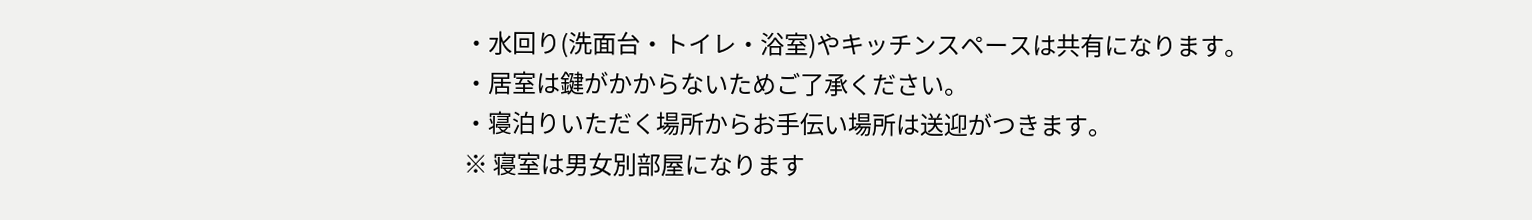・水回り(洗面台・トイレ・浴室)やキッチンスペースは共有になります。
・居室は鍵がかからないためご了承ください。
・寝泊りいただく場所からお手伝い場所は送迎がつきます。
※ 寝室は男女別部屋になります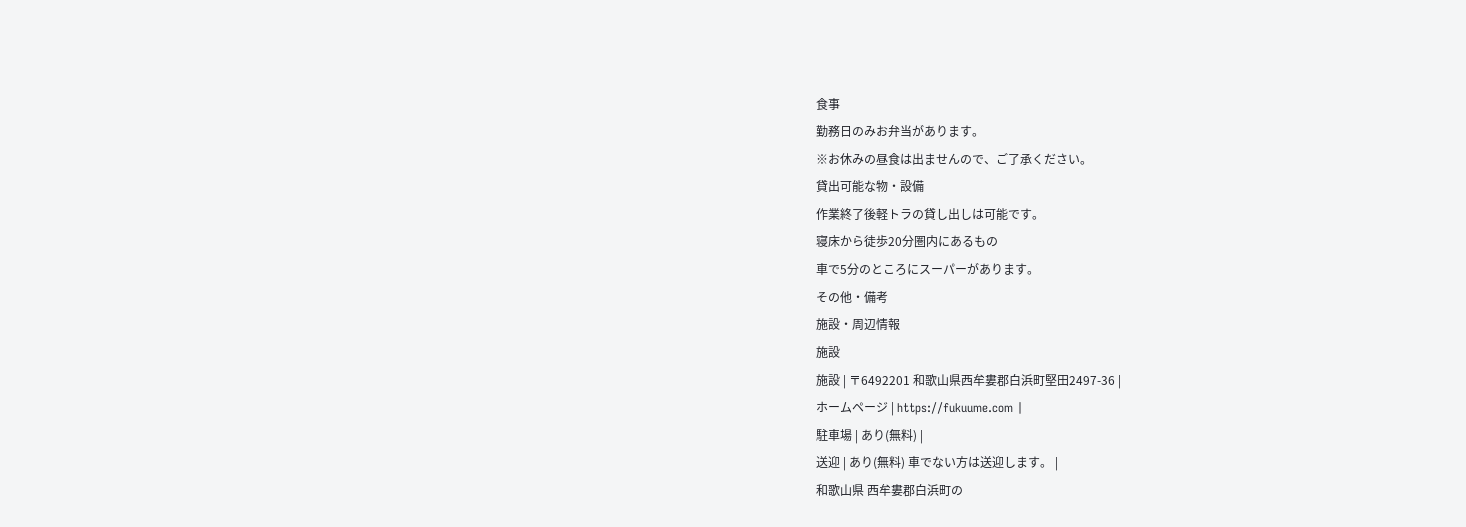食事
勤務日のみお弁当があります。
※お休みの昼食は出ませんので、ご了承ください。
貸出可能な物・設備
作業終了後軽トラの貸し出しは可能です。
寝床から徒歩20分圏内にあるもの
車で5分のところにスーパーがあります。
その他・備考
施設・周辺情報
施設
施設 | 〒6492201 和歌山県西牟婁郡白浜町堅田2497-36 |
ホームページ | https://fukuume.com |
駐車場 | あり(無料) |
送迎 | あり(無料) 車でない方は送迎します。 |
和歌山県 西牟婁郡白浜町の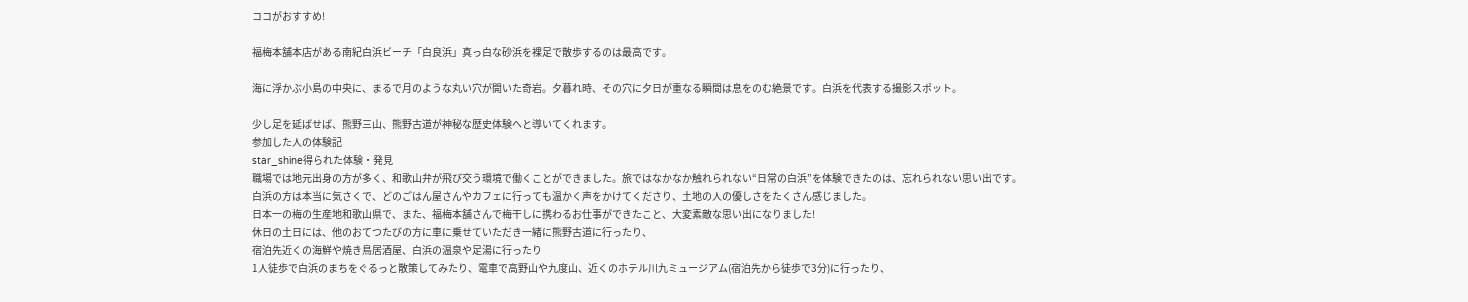ココがおすすめ!

福梅本舗本店がある南紀白浜ビーチ「白良浜」真っ白な砂浜を裸足で散歩するのは最高です。

海に浮かぶ小島の中央に、まるで月のような丸い穴が開いた奇岩。夕暮れ時、その穴に夕日が重なる瞬間は息をのむ絶景です。白浜を代表する撮影スポット。

少し足を延ばせば、熊野三山、熊野古道が神秘な歴史体験へと導いてくれます。
参加した人の体験記
star_shine得られた体験・発見
職場では地元出身の方が多く、和歌山弁が飛び交う環境で働くことができました。旅ではなかなか触れられない“日常の白浜”を体験できたのは、忘れられない思い出です。
白浜の方は本当に気さくで、どのごはん屋さんやカフェに行っても温かく声をかけてくださり、土地の人の優しさをたくさん感じました。
日本一の梅の生産地和歌山県で、また、福梅本舗さんで梅干しに携わるお仕事ができたこと、大変素敵な思い出になりました!
休日の土日には、他のおてつたびの方に車に乗せていただき一緒に熊野古道に行ったり、
宿泊先近くの海鮮や焼き鳥居酒屋、白浜の温泉や足湯に行ったり
1人徒歩で白浜のまちをぐるっと散策してみたり、電車で高野山や九度山、近くのホテル川九ミュージアム(宿泊先から徒歩で3分)に行ったり、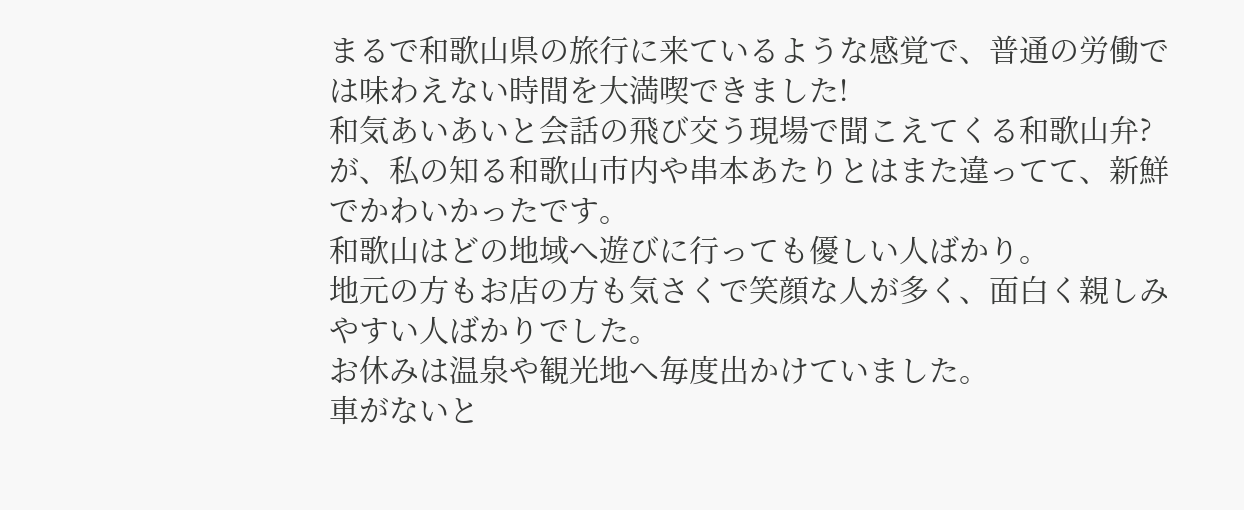まるで和歌山県の旅行に来ているような感覚で、普通の労働では味わえない時間を大満喫できました!
和気あいあいと会話の飛び交う現場で聞こえてくる和歌山弁?が、私の知る和歌山市内や串本あたりとはまた違ってて、新鮮でかわいかったです。
和歌山はどの地域へ遊びに行っても優しい人ばかり。
地元の方もお店の方も気さくで笑顔な人が多く、面白く親しみやすい人ばかりでした。
お休みは温泉や観光地へ毎度出かけていました。
車がないと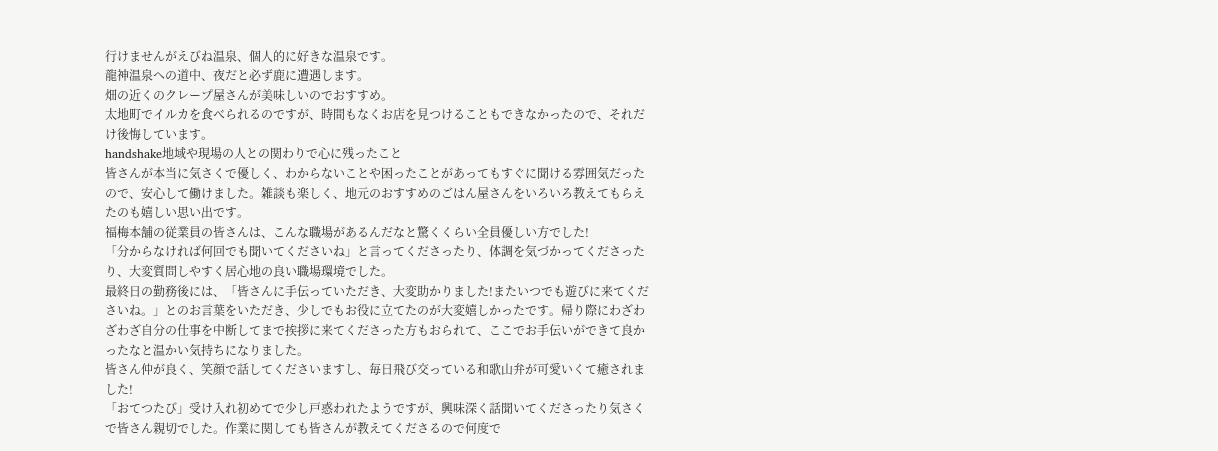行けませんがえびね温泉、個人的に好きな温泉です。
龍神温泉への道中、夜だと必ず鹿に遭遇します。
畑の近くのクレープ屋さんが美味しいのでおすすめ。
太地町でイルカを食べられるのですが、時間もなくお店を見つけることもできなかったので、それだけ後悔しています。
handshake地域や現場の人との関わりで心に残ったこと
皆さんが本当に気さくで優しく、わからないことや困ったことがあってもすぐに聞ける雰囲気だったので、安心して働けました。雑談も楽しく、地元のおすすめのごはん屋さんをいろいろ教えてもらえたのも嬉しい思い出です。
福梅本舗の従業員の皆さんは、こんな職場があるんだなと驚くくらい全員優しい方でした!
「分からなければ何回でも聞いてくださいね」と言ってくださったり、体調を気づかってくださったり、大変質問しやすく居心地の良い職場環境でした。
最終日の勤務後には、「皆さんに手伝っていただき、大変助かりました!またいつでも遊びに来てくださいね。」とのお言葉をいただき、少しでもお役に立てたのが大変嬉しかったです。帰り際にわざわざわざ自分の仕事を中断してまで挨拶に来てくださった方もおられて、ここでお手伝いができて良かったなと温かい気持ちになりました。
皆さん仲が良く、笑顔で話してくださいますし、毎日飛び交っている和歌山弁が可愛いくて癒されました!
「おてつたび」受け入れ初めてで少し戸惑われたようですが、興味深く話聞いてくださったり気さくで皆さん親切でした。作業に関しても皆さんが教えてくださるので何度で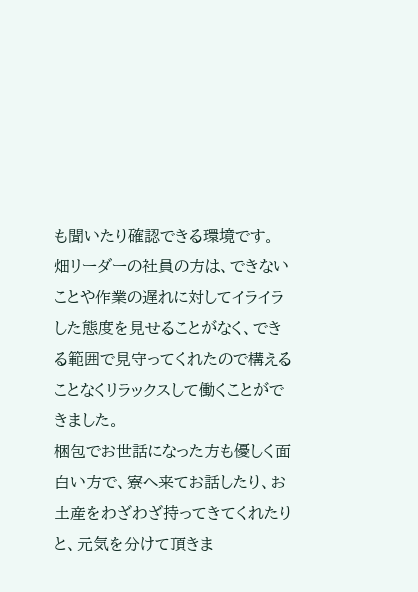も聞いたり確認できる環境です。
畑リーダーの社員の方は、できないことや作業の遅れに対してイライラした態度を見せることがなく、できる範囲で見守ってくれたので構えることなくリラックスして働くことができました。
梱包でお世話になった方も優しく面白い方で、寮へ来てお話したり、お土産をわざわざ持ってきてくれたりと、元気を分けて頂きま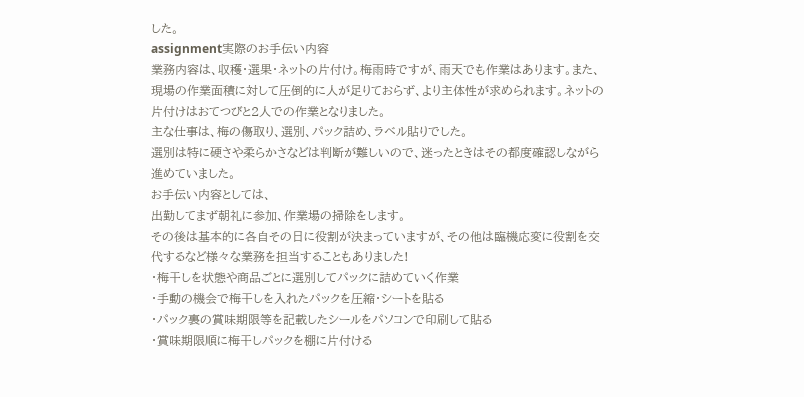した。
assignment実際のお手伝い内容
業務内容は、収穫・選果・ネットの片付け。梅雨時ですが、雨天でも作業はあります。また、現場の作業面積に対して圧倒的に人が足りておらず、より主体性が求められます。ネットの片付けはおてつびと2人での作業となりました。
主な仕事は、梅の傷取り、選別、パック詰め、ラベル貼りでした。
選別は特に硬さや柔らかさなどは判断が難しいので、迷ったときはその都度確認しながら進めていました。
お手伝い内容としては、
出勤してまず朝礼に参加、作業場の掃除をします。
その後は基本的に各自その日に役割が決まっていますが、その他は臨機応変に役割を交代するなど様々な業務を担当することもありました!
・梅干しを状態や商品ごとに選別してパックに詰めていく作業
・手動の機会で梅干しを入れたパックを圧縮・シートを貼る
・パック裏の賞味期限等を記載したシールをパソコンで印刷して貼る
・賞味期限順に梅干しパックを棚に片付ける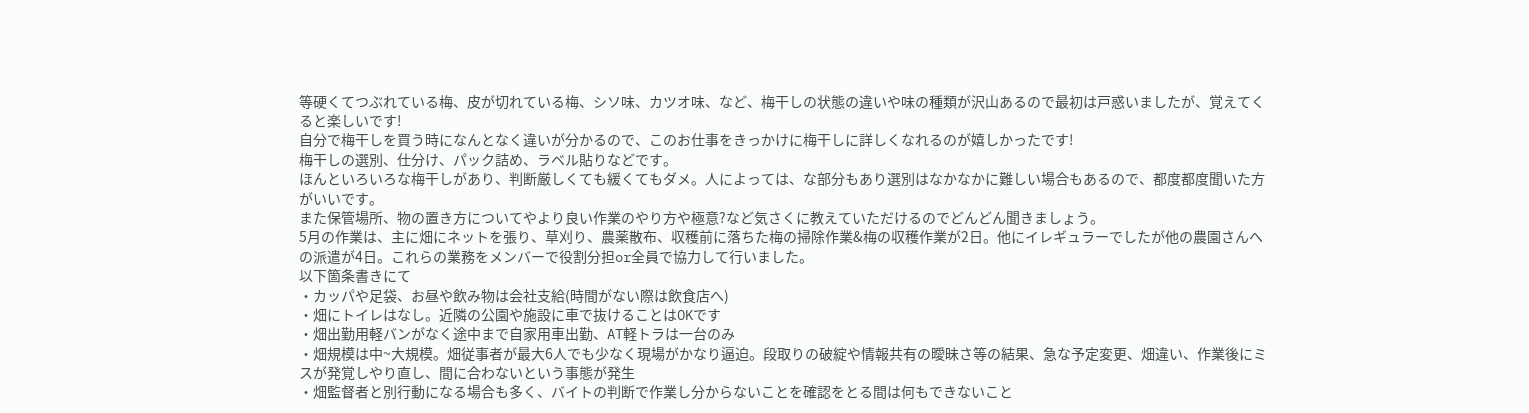等硬くてつぶれている梅、皮が切れている梅、シソ味、カツオ味、など、梅干しの状態の違いや味の種類が沢山あるので最初は戸惑いましたが、覚えてくると楽しいです!
自分で梅干しを買う時になんとなく違いが分かるので、このお仕事をきっかけに梅干しに詳しくなれるのが嬉しかったです!
梅干しの選別、仕分け、パック詰め、ラベル貼りなどです。
ほんといろいろな梅干しがあり、判断厳しくても緩くてもダメ。人によっては、な部分もあり選別はなかなかに難しい場合もあるので、都度都度聞いた方がいいです。
また保管場所、物の置き方についてやより良い作業のやり方や極意?など気さくに教えていただけるのでどんどん聞きましょう。
5月の作業は、主に畑にネットを張り、草刈り、農薬散布、収穫前に落ちた梅の掃除作業&梅の収穫作業が2日。他にイレギュラーでしたが他の農園さんへの派遣が4日。これらの業務をメンバーで役割分担or全員で協力して行いました。
以下箇条書きにて
・カッパや足袋、お昼や飲み物は会社支給(時間がない際は飲食店へ)
・畑にトイレはなし。近隣の公園や施設に車で抜けることはOKです
・畑出勤用軽バンがなく途中まで自家用車出勤、AT軽トラは一台のみ
・畑規模は中~大規模。畑従事者が最大6人でも少なく現場がかなり逼迫。段取りの破綻や情報共有の曖昧さ等の結果、急な予定変更、畑違い、作業後にミスが発覚しやり直し、間に合わないという事態が発生
・畑監督者と別行動になる場合も多く、バイトの判断で作業し分からないことを確認をとる間は何もできないこと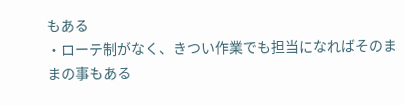もある
・ローテ制がなく、きつい作業でも担当になればそのままの事もある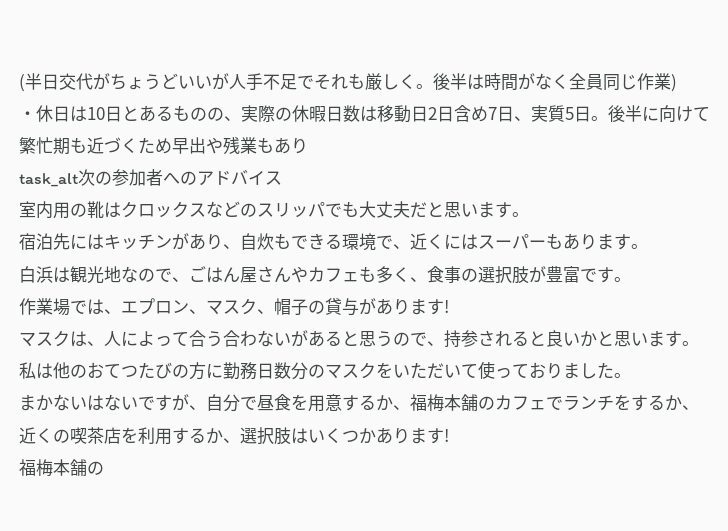(半日交代がちょうどいいが人手不足でそれも厳しく。後半は時間がなく全員同じ作業)
・休日は10日とあるものの、実際の休暇日数は移動日2日含め7日、実質5日。後半に向けて繁忙期も近づくため早出や残業もあり
task_alt次の参加者へのアドバイス
室内用の靴はクロックスなどのスリッパでも大丈夫だと思います。
宿泊先にはキッチンがあり、自炊もできる環境で、近くにはスーパーもあります。
白浜は観光地なので、ごはん屋さんやカフェも多く、食事の選択肢が豊富です。
作業場では、エプロン、マスク、帽子の貸与があります!
マスクは、人によって合う合わないがあると思うので、持参されると良いかと思います。私は他のおてつたびの方に勤務日数分のマスクをいただいて使っておりました。
まかないはないですが、自分で昼食を用意するか、福梅本舗のカフェでランチをするか、近くの喫茶店を利用するか、選択肢はいくつかあります!
福梅本舗の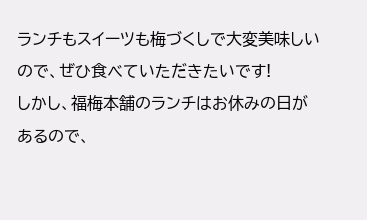ランチもスイーツも梅づくしで大変美味しいので、ぜひ食べていただきたいです!
しかし、福梅本舗のランチはお休みの日があるので、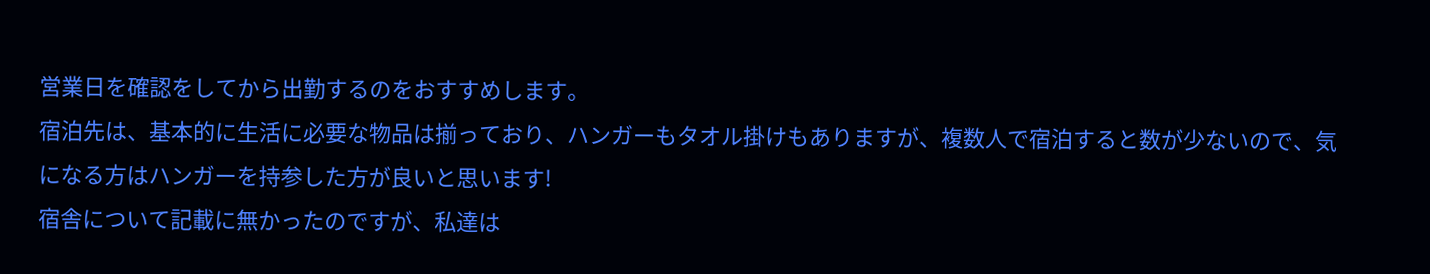営業日を確認をしてから出勤するのをおすすめします。
宿泊先は、基本的に生活に必要な物品は揃っており、ハンガーもタオル掛けもありますが、複数人で宿泊すると数が少ないので、気になる方はハンガーを持参した方が良いと思います!
宿舎について記載に無かったのですが、私達は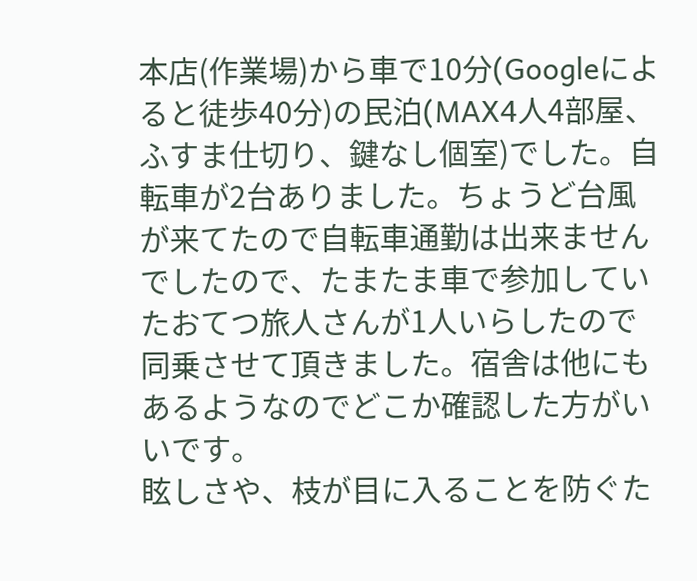本店(作業場)から車で10分(Googleによると徒歩40分)の民泊(MAX4人4部屋、ふすま仕切り、鍵なし個室)でした。自転車が2台ありました。ちょうど台風が来てたので自転車通勤は出来ませんでしたので、たまたま車で参加していたおてつ旅人さんが1人いらしたので同乗させて頂きました。宿舎は他にもあるようなのでどこか確認した方がいいです。
眩しさや、枝が目に入ることを防ぐた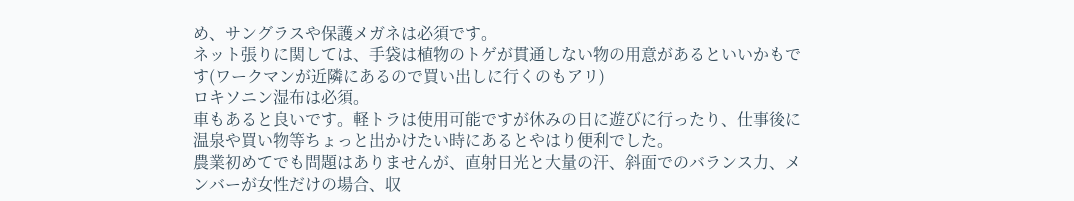め、サングラスや保護メガネは必須です。
ネット張りに関しては、手袋は植物のトゲが貫通しない物の用意があるといいかもです(ワークマンが近隣にあるので買い出しに行くのもアリ)
ロキソニン湿布は必須。
車もあると良いです。軽トラは使用可能ですが休みの日に遊びに行ったり、仕事後に温泉や買い物等ちょっと出かけたい時にあるとやはり便利でした。
農業初めてでも問題はありませんが、直射日光と大量の汗、斜面でのバランス力、メンバーが女性だけの場合、収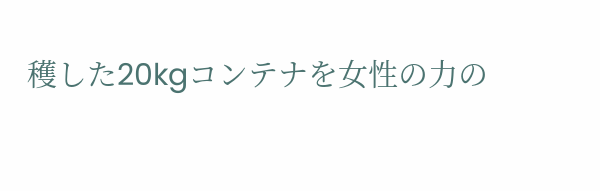穫した20kgコンテナを女性の力の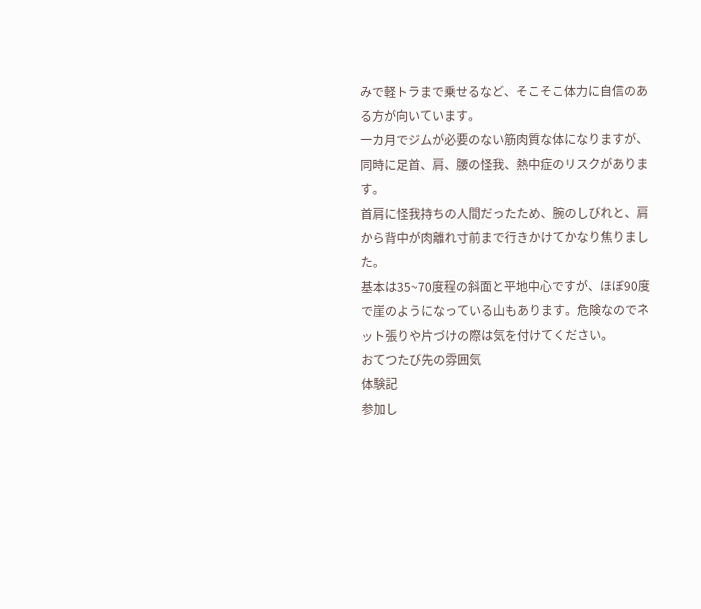みで軽トラまで乗せるなど、そこそこ体力に自信のある方が向いています。
一カ月でジムが必要のない筋肉質な体になりますが、同時に足首、肩、腰の怪我、熱中症のリスクがあります。
首肩に怪我持ちの人間だったため、腕のしびれと、肩から背中が肉離れ寸前まで行きかけてかなり焦りました。
基本は35~70度程の斜面と平地中心ですが、ほぼ90度で崖のようになっている山もあります。危険なのでネット張りや片づけの際は気を付けてください。
おてつたび先の雰囲気
体験記
参加し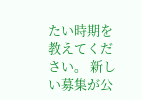たい時期を教えてください。 新しい募集が公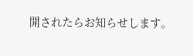開されたらお知らせします。